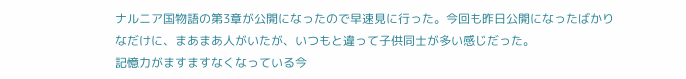ナルニア国物語の第3章が公開になったので早速見に行った。今回も昨日公開になったばかりなだけに、まあまあ人がいたが、いつもと違って子供同士が多い感じだった。
記憶力がますますなくなっている今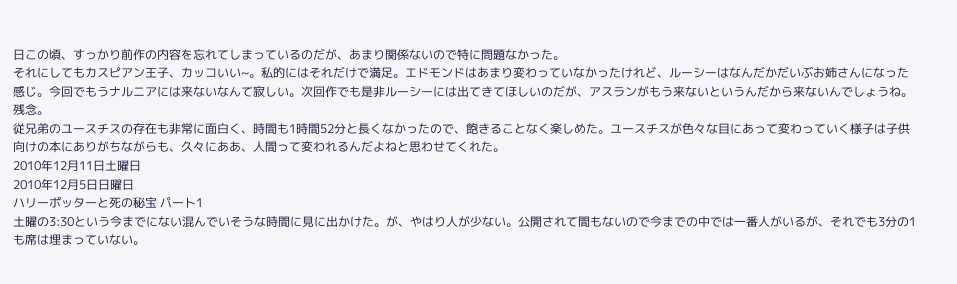日この頃、すっかり前作の内容を忘れてしまっているのだが、あまり関係ないので特に問題なかった。
それにしてもカスピアン王子、カッコいい~。私的にはそれだけで満足。エドモンドはあまり変わっていなかったけれど、ルーシーはなんだかだいぶお姉さんになった感じ。今回でもうナルニアには来ないなんて寂しい。次回作でも是非ルーシーには出てきてほしいのだが、アスランがもう来ないというんだから来ないんでしょうね。残念。
従兄弟のユースチスの存在も非常に面白く、時間も1時間52分と長くなかったので、飽きることなく楽しめた。ユースチスが色々な目にあって変わっていく様子は子供向けの本にありがちながらも、久々にああ、人間って変われるんだよねと思わせてくれた。
2010年12月11日土曜日
2010年12月5日日曜日
ハリーポッターと死の秘宝 パート1
土曜の3:30という今までにない混んでいそうな時間に見に出かけた。が、やはり人が少ない。公開されて間もないので今までの中では一番人がいるが、それでも3分の1も席は埋まっていない。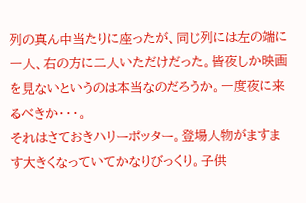列の真ん中当たりに座ったが、同じ列には左の端に一人、右の方に二人いただけだった。皆夜しか映画を見ないというのは本当なのだろうか。一度夜に来るべきか・・・。
それはさておきハリーポッター。登場人物がますます大きくなっていてかなりびっくり。子供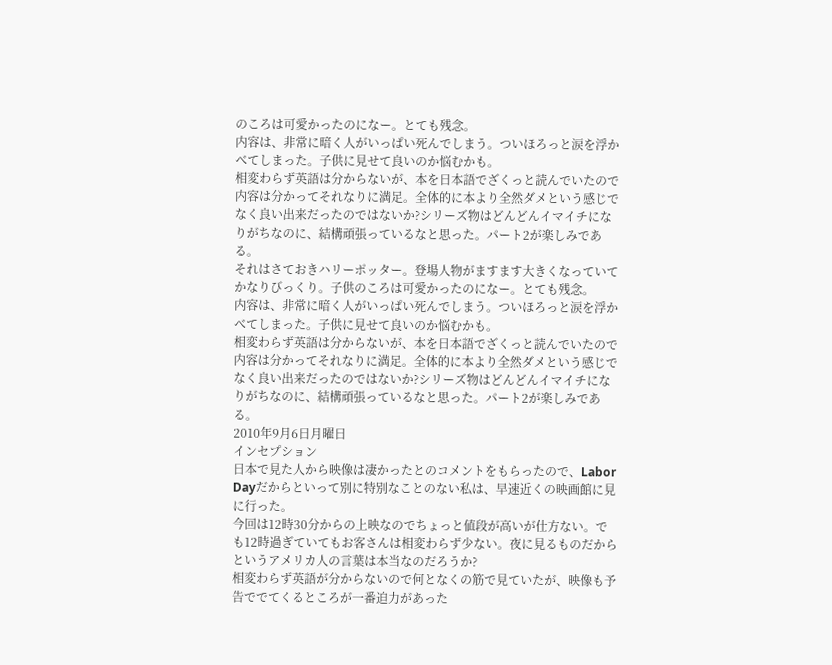のころは可愛かったのになー。とても残念。
内容は、非常に暗く人がいっぱい死んでしまう。ついほろっと涙を浮かべてしまった。子供に見せて良いのか悩むかも。
相変わらず英語は分からないが、本を日本語でざくっと読んでいたので内容は分かってそれなりに満足。全体的に本より全然ダメという感じでなく良い出来だったのではないか?シリーズ物はどんどんイマイチになりがちなのに、結構頑張っているなと思った。パート2が楽しみである。
それはさておきハリーポッター。登場人物がますます大きくなっていてかなりびっくり。子供のころは可愛かったのになー。とても残念。
内容は、非常に暗く人がいっぱい死んでしまう。ついほろっと涙を浮かべてしまった。子供に見せて良いのか悩むかも。
相変わらず英語は分からないが、本を日本語でざくっと読んでいたので内容は分かってそれなりに満足。全体的に本より全然ダメという感じでなく良い出来だったのではないか?シリーズ物はどんどんイマイチになりがちなのに、結構頑張っているなと思った。パート2が楽しみである。
2010年9月6日月曜日
インセプション
日本で見た人から映像は凄かったとのコメントをもらったので、Labor Dayだからといって別に特別なことのない私は、早速近くの映画館に見に行った。
今回は12時30分からの上映なのでちょっと値段が高いが仕方ない。でも12時過ぎていてもお客さんは相変わらず少ない。夜に見るものだからというアメリカ人の言葉は本当なのだろうか?
相変わらず英語が分からないので何となくの筋で見ていたが、映像も予告ででてくるところが一番迫力があった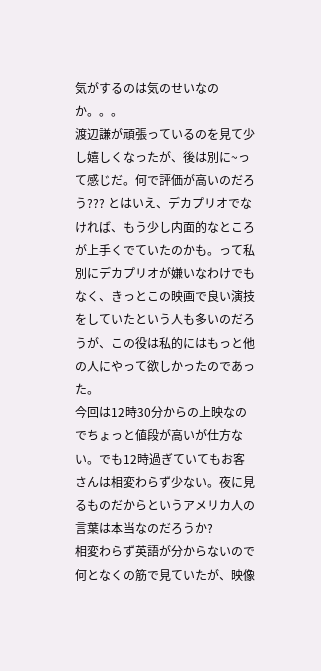気がするのは気のせいなのか。。。
渡辺謙が頑張っているのを見て少し嬉しくなったが、後は別に~って感じだ。何で評価が高いのだろう??? とはいえ、デカプリオでなければ、もう少し内面的なところが上手くでていたのかも。って私別にデカプリオが嫌いなわけでもなく、きっとこの映画で良い演技をしていたという人も多いのだろうが、この役は私的にはもっと他の人にやって欲しかったのであった。
今回は12時30分からの上映なのでちょっと値段が高いが仕方ない。でも12時過ぎていてもお客さんは相変わらず少ない。夜に見るものだからというアメリカ人の言葉は本当なのだろうか?
相変わらず英語が分からないので何となくの筋で見ていたが、映像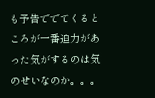も予告ででてくるところが一番迫力があった気がするのは気のせいなのか。。。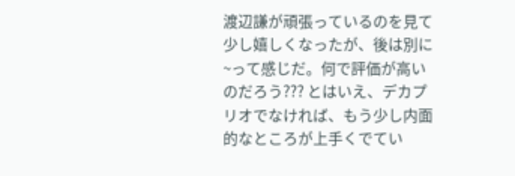渡辺謙が頑張っているのを見て少し嬉しくなったが、後は別に~って感じだ。何で評価が高いのだろう??? とはいえ、デカプリオでなければ、もう少し内面的なところが上手くでてい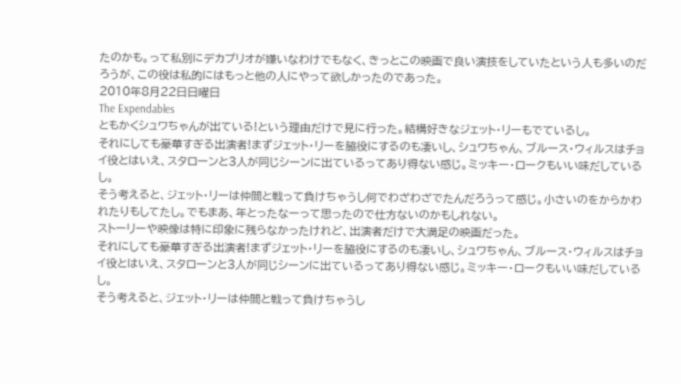たのかも。って私別にデカプリオが嫌いなわけでもなく、きっとこの映画で良い演技をしていたという人も多いのだろうが、この役は私的にはもっと他の人にやって欲しかったのであった。
2010年8月22日日曜日
The Expendables
ともかくシュワちゃんが出ている!という理由だけで見に行った。結構好きなジェット・リーもでているし。
それにしても豪華すぎる出演者!まずジェット・リーを脇役にするのも凄いし、シュワちゃん、ブルース・ウィルスはチョイ役とはいえ、スタローンと3人が同じシーンに出ているってあり得ない感じ。ミッキー・ロークもいい味だしているし。
そう考えると、ジェット・リーは仲間と戦って負けちゃうし何でわざわざでたんだろうって感じ。小さいのをからかわれたりもしてたし。でもまあ、年とったなーって思ったので仕方ないのかもしれない。
ストーリーや映像は特に印象に残らなかったけれど、出演者だけで大満足の映画だった。
それにしても豪華すぎる出演者!まずジェット・リーを脇役にするのも凄いし、シュワちゃん、ブルース・ウィルスはチョイ役とはいえ、スタローンと3人が同じシーンに出ているってあり得ない感じ。ミッキー・ロークもいい味だしているし。
そう考えると、ジェット・リーは仲間と戦って負けちゃうし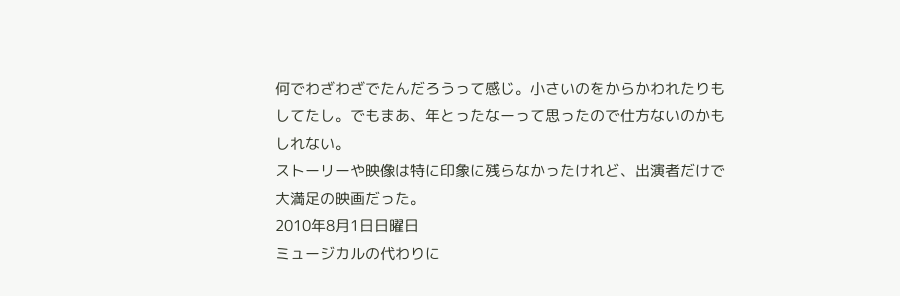何でわざわざでたんだろうって感じ。小さいのをからかわれたりもしてたし。でもまあ、年とったなーって思ったので仕方ないのかもしれない。
ストーリーや映像は特に印象に残らなかったけれど、出演者だけで大満足の映画だった。
2010年8月1日日曜日
ミュージカルの代わりに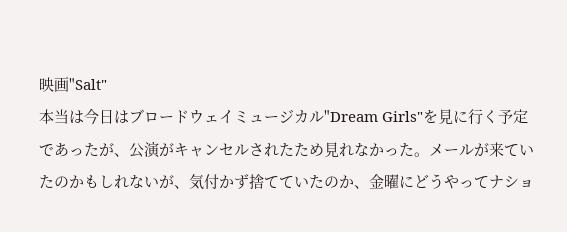映画"Salt"
本当は今日はブロードウェイミュージカル"Dream Girls"を見に行く予定であったが、公演がキャンセルされたため見れなかった。メールが来ていたのかもしれないが、気付かず捨てていたのか、金曜にどうやってナショ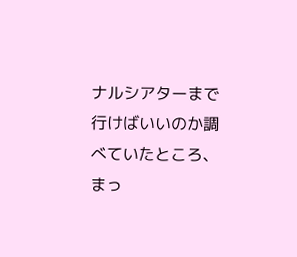ナルシアターまで行けばいいのか調べていたところ、まっ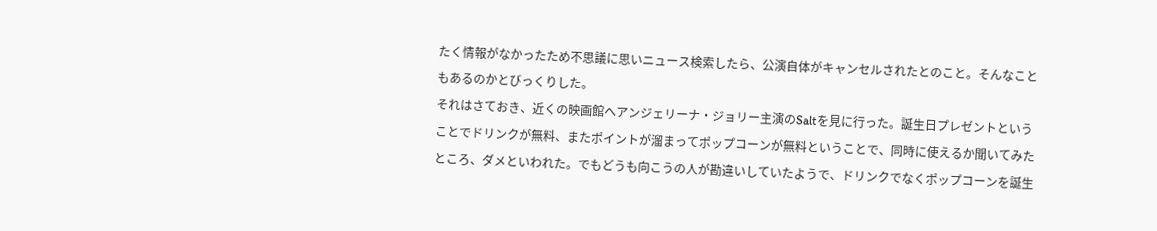たく情報がなかったため不思議に思いニュース検索したら、公演自体がキャンセルされたとのこと。そんなこともあるのかとびっくりした。
それはさておき、近くの映画館へアンジェリーナ・ジョリー主演のSaltを見に行った。誕生日プレゼントということでドリンクが無料、またポイントが溜まってポップコーンが無料ということで、同時に使えるか聞いてみたところ、ダメといわれた。でもどうも向こうの人が勘違いしていたようで、ドリンクでなくポップコーンを誕生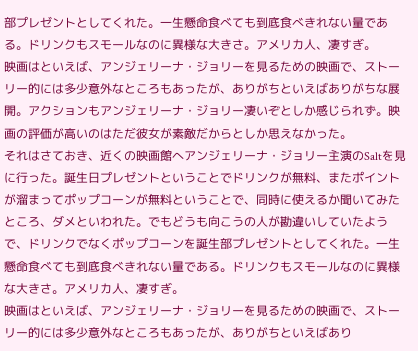部プレゼントとしてくれた。一生懸命食べても到底食べきれない量である。ドリンクもスモールなのに異様な大きさ。アメリカ人、凄すぎ。
映画はといえば、アンジェリーナ・ジョリーを見るための映画で、ストーリー的には多少意外なところもあったが、ありがちといえばありがちな展開。アクションもアンジェリーナ・ジョリー凄いぞとしか感じられず。映画の評価が高いのはただ彼女が素敵だからとしか思えなかった。
それはさておき、近くの映画館へアンジェリーナ・ジョリー主演のSaltを見に行った。誕生日プレゼントということでドリンクが無料、またポイントが溜まってポップコーンが無料ということで、同時に使えるか聞いてみたところ、ダメといわれた。でもどうも向こうの人が勘違いしていたようで、ドリンクでなくポップコーンを誕生部プレゼントとしてくれた。一生懸命食べても到底食べきれない量である。ドリンクもスモールなのに異様な大きさ。アメリカ人、凄すぎ。
映画はといえば、アンジェリーナ・ジョリーを見るための映画で、ストーリー的には多少意外なところもあったが、ありがちといえばあり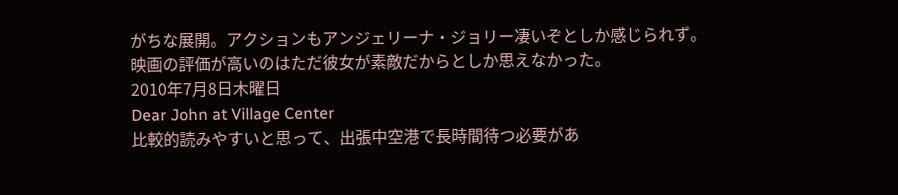がちな展開。アクションもアンジェリーナ・ジョリー凄いぞとしか感じられず。映画の評価が高いのはただ彼女が素敵だからとしか思えなかった。
2010年7月8日木曜日
Dear John at Village Center
比較的読みやすいと思って、出張中空港で長時間待つ必要があ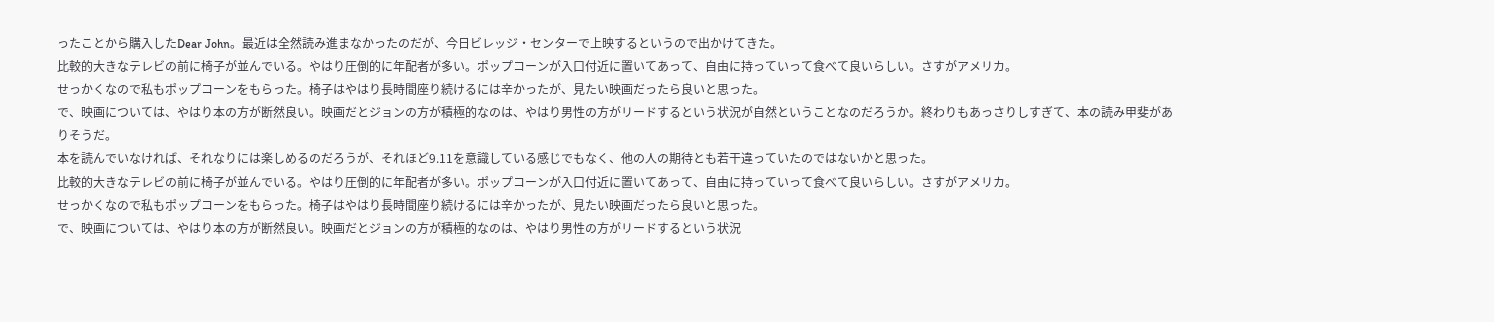ったことから購入したDear John。最近は全然読み進まなかったのだが、今日ビレッジ・センターで上映するというので出かけてきた。
比較的大きなテレビの前に椅子が並んでいる。やはり圧倒的に年配者が多い。ポップコーンが入口付近に置いてあって、自由に持っていって食べて良いらしい。さすがアメリカ。
せっかくなので私もポップコーンをもらった。椅子はやはり長時間座り続けるには辛かったが、見たい映画だったら良いと思った。
で、映画については、やはり本の方が断然良い。映画だとジョンの方が積極的なのは、やはり男性の方がリードするという状況が自然ということなのだろうか。終わりもあっさりしすぎて、本の読み甲斐がありそうだ。
本を読んでいなければ、それなりには楽しめるのだろうが、それほど9.11を意識している感じでもなく、他の人の期待とも若干違っていたのではないかと思った。
比較的大きなテレビの前に椅子が並んでいる。やはり圧倒的に年配者が多い。ポップコーンが入口付近に置いてあって、自由に持っていって食べて良いらしい。さすがアメリカ。
せっかくなので私もポップコーンをもらった。椅子はやはり長時間座り続けるには辛かったが、見たい映画だったら良いと思った。
で、映画については、やはり本の方が断然良い。映画だとジョンの方が積極的なのは、やはり男性の方がリードするという状況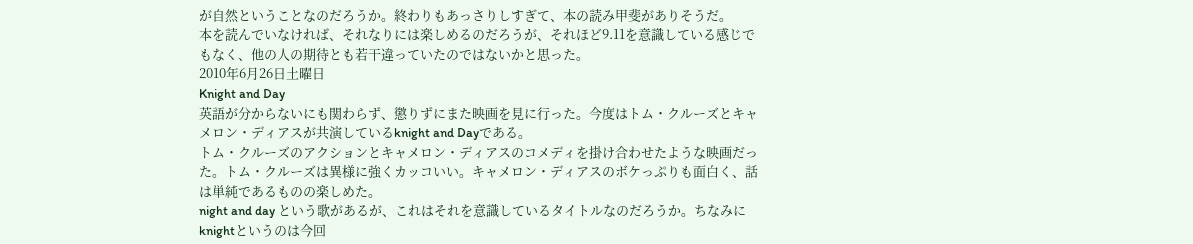が自然ということなのだろうか。終わりもあっさりしすぎて、本の読み甲斐がありそうだ。
本を読んでいなければ、それなりには楽しめるのだろうが、それほど9.11を意識している感じでもなく、他の人の期待とも若干違っていたのではないかと思った。
2010年6月26日土曜日
Knight and Day
英語が分からないにも関わらず、懲りずにまた映画を見に行った。今度はトム・クルーズとキャメロン・ディアスが共演しているknight and Dayである。
トム・クルーズのアクションとキャメロン・ディアスのコメディを掛け合わせたような映画だった。トム・クルーズは異様に強くカッコいい。キャメロン・ディアスのボケっぷりも面白く、話は単純であるものの楽しめた。
night and day という歌があるが、これはそれを意識しているタイトルなのだろうか。ちなみにknightというのは今回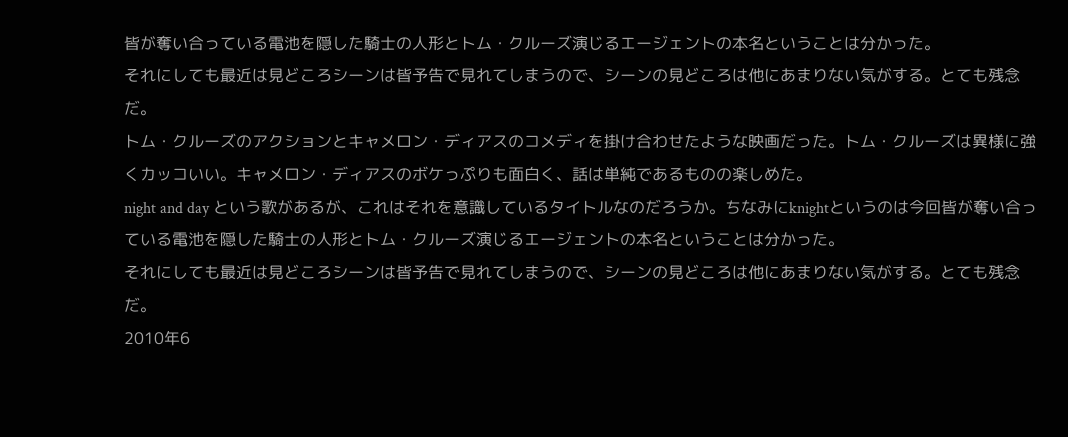皆が奪い合っている電池を隠した騎士の人形とトム・クルーズ演じるエージェントの本名ということは分かった。
それにしても最近は見どころシーンは皆予告で見れてしまうので、シーンの見どころは他にあまりない気がする。とても残念だ。
トム・クルーズのアクションとキャメロン・ディアスのコメディを掛け合わせたような映画だった。トム・クルーズは異様に強くカッコいい。キャメロン・ディアスのボケっぷりも面白く、話は単純であるものの楽しめた。
night and day という歌があるが、これはそれを意識しているタイトルなのだろうか。ちなみにknightというのは今回皆が奪い合っている電池を隠した騎士の人形とトム・クルーズ演じるエージェントの本名ということは分かった。
それにしても最近は見どころシーンは皆予告で見れてしまうので、シーンの見どころは他にあまりない気がする。とても残念だ。
2010年6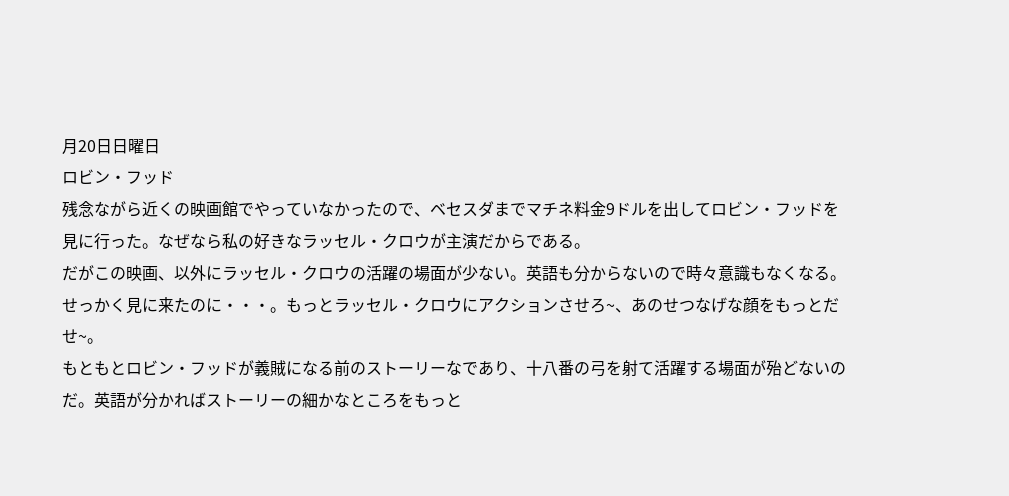月20日日曜日
ロビン・フッド
残念ながら近くの映画館でやっていなかったので、ベセスダまでマチネ料金9ドルを出してロビン・フッドを見に行った。なぜなら私の好きなラッセル・クロウが主演だからである。
だがこの映画、以外にラッセル・クロウの活躍の場面が少ない。英語も分からないので時々意識もなくなる。せっかく見に来たのに・・・。もっとラッセル・クロウにアクションさせろ~、あのせつなげな顔をもっとだせ~。
もともとロビン・フッドが義賊になる前のストーリーなであり、十八番の弓を射て活躍する場面が殆どないのだ。英語が分かればストーリーの細かなところをもっと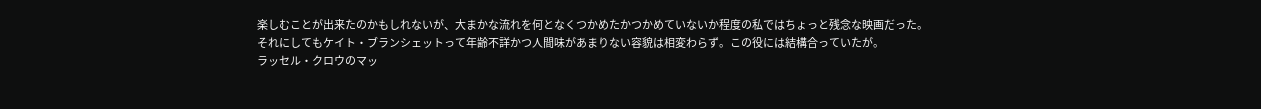楽しむことが出来たのかもしれないが、大まかな流れを何となくつかめたかつかめていないか程度の私ではちょっと残念な映画だった。
それにしてもケイト・ブランシェットって年齢不詳かつ人間味があまりない容貌は相変わらず。この役には結構合っていたが。
ラッセル・クロウのマッ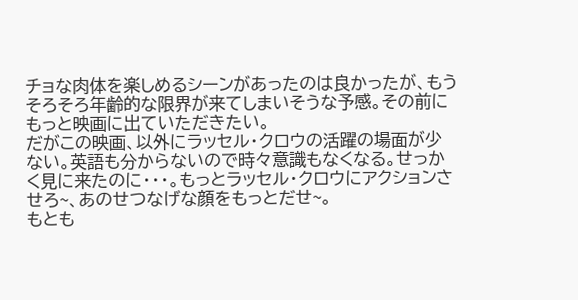チョな肉体を楽しめるシーンがあったのは良かったが、もうそろそろ年齢的な限界が来てしまいそうな予感。その前にもっと映画に出ていただきたい。
だがこの映画、以外にラッセル・クロウの活躍の場面が少ない。英語も分からないので時々意識もなくなる。せっかく見に来たのに・・・。もっとラッセル・クロウにアクションさせろ~、あのせつなげな顔をもっとだせ~。
もとも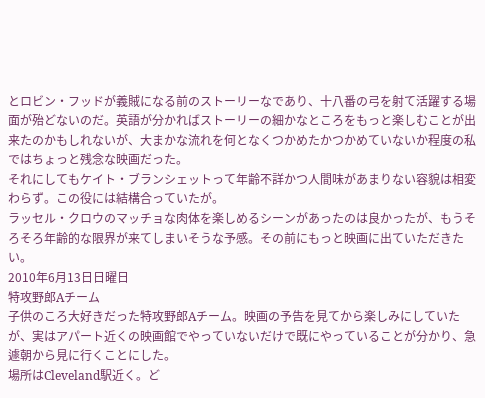とロビン・フッドが義賊になる前のストーリーなであり、十八番の弓を射て活躍する場面が殆どないのだ。英語が分かればストーリーの細かなところをもっと楽しむことが出来たのかもしれないが、大まかな流れを何となくつかめたかつかめていないか程度の私ではちょっと残念な映画だった。
それにしてもケイト・ブランシェットって年齢不詳かつ人間味があまりない容貌は相変わらず。この役には結構合っていたが。
ラッセル・クロウのマッチョな肉体を楽しめるシーンがあったのは良かったが、もうそろそろ年齢的な限界が来てしまいそうな予感。その前にもっと映画に出ていただきたい。
2010年6月13日日曜日
特攻野郎Aチーム
子供のころ大好きだった特攻野郎Aチーム。映画の予告を見てから楽しみにしていたが、実はアパート近くの映画館でやっていないだけで既にやっていることが分かり、急遽朝から見に行くことにした。
場所はCleveland駅近く。ど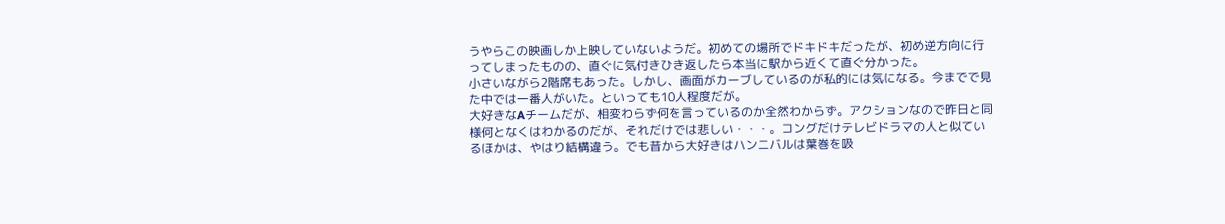うやらこの映画しか上映していないようだ。初めての場所でドキドキだったが、初め逆方向に行ってしまったものの、直ぐに気付きひき返したら本当に駅から近くて直ぐ分かった。
小さいながら2階席もあった。しかし、画面がカーブしているのが私的には気になる。今までで見た中では一番人がいた。といっても10人程度だが。
大好きなAチームだが、相変わらず何を言っているのか全然わからず。アクションなので昨日と同様何となくはわかるのだが、それだけでは悲しい・・・。コングだけテレビドラマの人と似ているほかは、やはり結構違う。でも昔から大好きはハンニバルは葉巻を吸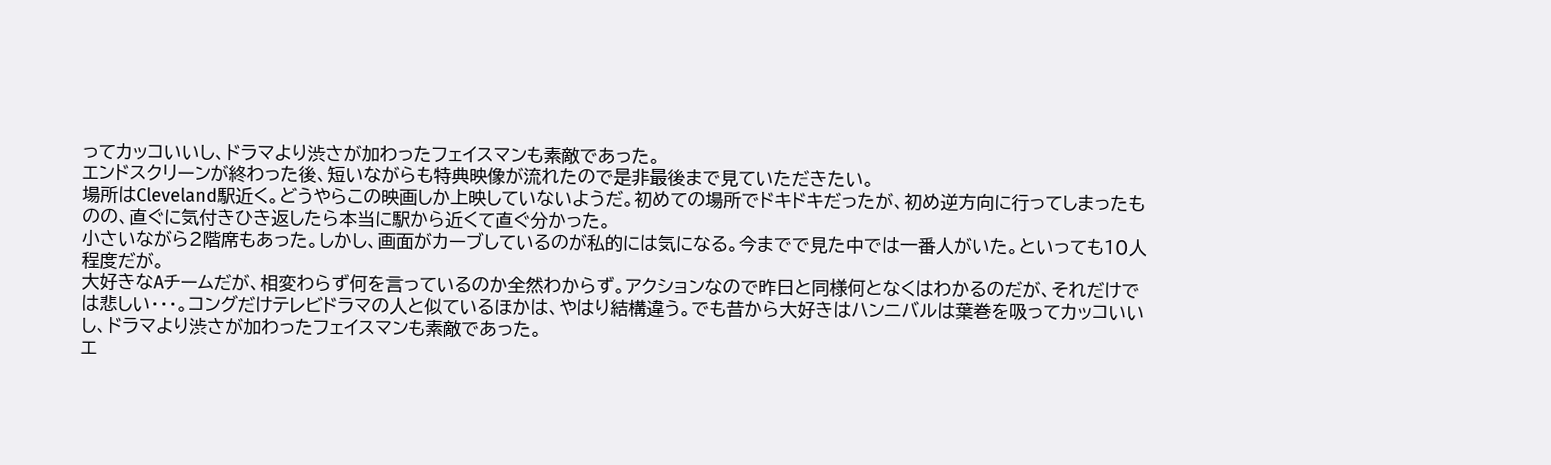ってカッコいいし、ドラマより渋さが加わったフェイスマンも素敵であった。
エンドスクリーンが終わった後、短いながらも特典映像が流れたので是非最後まで見ていただきたい。
場所はCleveland駅近く。どうやらこの映画しか上映していないようだ。初めての場所でドキドキだったが、初め逆方向に行ってしまったものの、直ぐに気付きひき返したら本当に駅から近くて直ぐ分かった。
小さいながら2階席もあった。しかし、画面がカーブしているのが私的には気になる。今までで見た中では一番人がいた。といっても10人程度だが。
大好きなAチームだが、相変わらず何を言っているのか全然わからず。アクションなので昨日と同様何となくはわかるのだが、それだけでは悲しい・・・。コングだけテレビドラマの人と似ているほかは、やはり結構違う。でも昔から大好きはハンニバルは葉巻を吸ってカッコいいし、ドラマより渋さが加わったフェイスマンも素敵であった。
エ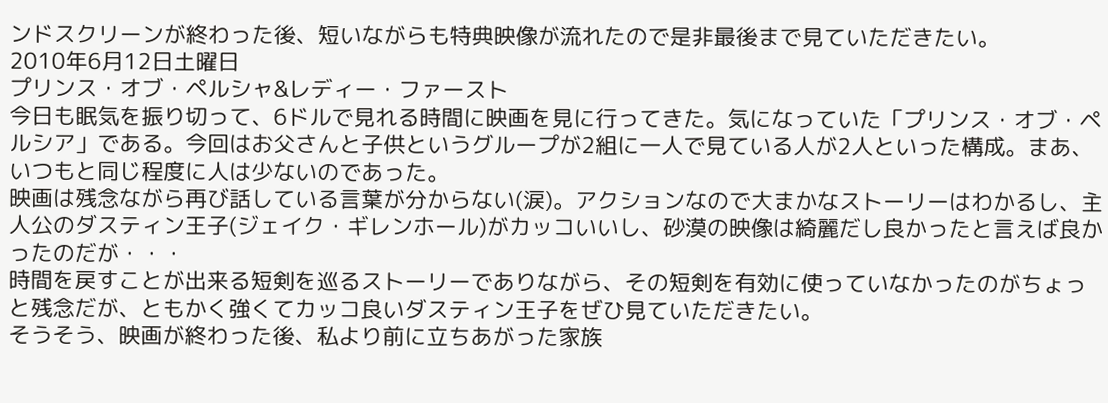ンドスクリーンが終わった後、短いながらも特典映像が流れたので是非最後まで見ていただきたい。
2010年6月12日土曜日
プリンス・オブ・ペルシャ&レディー・ファースト
今日も眠気を振り切って、6ドルで見れる時間に映画を見に行ってきた。気になっていた「プリンス・オブ・ペルシア」である。今回はお父さんと子供というグループが2組に一人で見ている人が2人といった構成。まあ、いつもと同じ程度に人は少ないのであった。
映画は残念ながら再び話している言葉が分からない(涙)。アクションなので大まかなストーリーはわかるし、主人公のダスティン王子(ジェイク・ギレンホール)がカッコいいし、砂漠の映像は綺麗だし良かったと言えば良かったのだが・・・
時間を戻すことが出来る短剣を巡るストーリーでありながら、その短剣を有効に使っていなかったのがちょっと残念だが、ともかく強くてカッコ良いダスティン王子をぜひ見ていただきたい。
そうそう、映画が終わった後、私より前に立ちあがった家族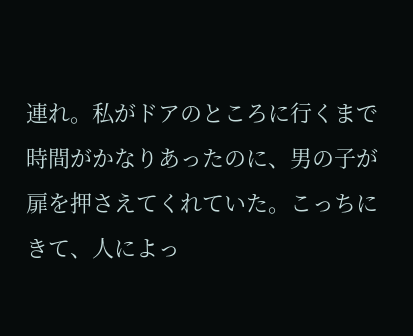連れ。私がドアのところに行くまで時間がかなりあったのに、男の子が扉を押さえてくれていた。こっちにきて、人によっ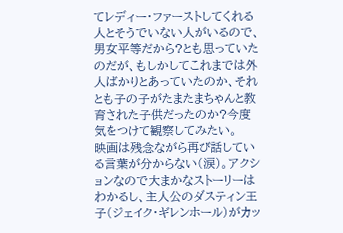てレディー・ファーストしてくれる人とそうでいない人がいるので、男女平等だから?とも思っていたのだが、もしかしてこれまでは外人ばかりとあっていたのか、それとも子の子がたまたまちゃんと教育された子供だったのか?今度気をつけて観察してみたい。
映画は残念ながら再び話している言葉が分からない(涙)。アクションなので大まかなストーリーはわかるし、主人公のダスティン王子(ジェイク・ギレンホール)がカッ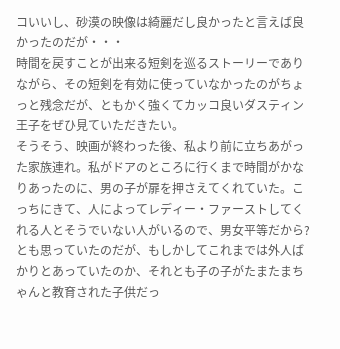コいいし、砂漠の映像は綺麗だし良かったと言えば良かったのだが・・・
時間を戻すことが出来る短剣を巡るストーリーでありながら、その短剣を有効に使っていなかったのがちょっと残念だが、ともかく強くてカッコ良いダスティン王子をぜひ見ていただきたい。
そうそう、映画が終わった後、私より前に立ちあがった家族連れ。私がドアのところに行くまで時間がかなりあったのに、男の子が扉を押さえてくれていた。こっちにきて、人によってレディー・ファーストしてくれる人とそうでいない人がいるので、男女平等だから?とも思っていたのだが、もしかしてこれまでは外人ばかりとあっていたのか、それとも子の子がたまたまちゃんと教育された子供だっ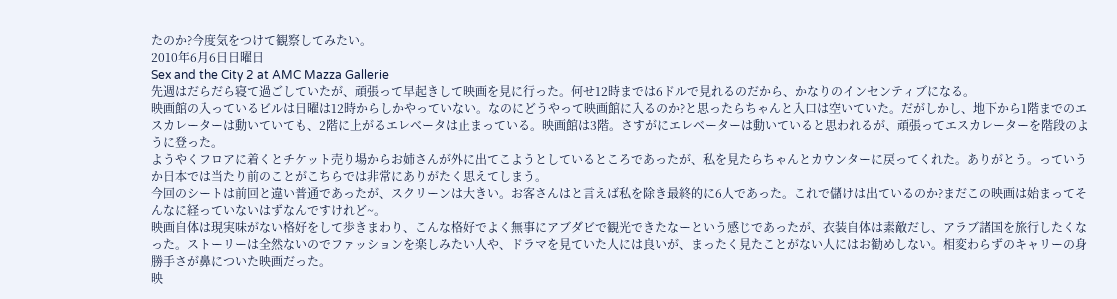たのか?今度気をつけて観察してみたい。
2010年6月6日日曜日
Sex and the City 2 at AMC Mazza Gallerie
先週はだらだら寝て過ごしていたが、頑張って早起きして映画を見に行った。何せ12時までは6ドルで見れるのだから、かなりのインセンティブになる。
映画館の入っているビルは日曜は12時からしかやっていない。なのにどうやって映画館に入るのか?と思ったらちゃんと入口は空いていた。だがしかし、地下から1階までのエスカレーターは動いていても、2階に上がるエレベータは止まっている。映画館は3階。さすがにエレベーターは動いていると思われるが、頑張ってエスカレーターを階段のように登った。
ようやくフロアに着くとチケット売り場からお姉さんが外に出てこようとしているところであったが、私を見たらちゃんとカウンターに戻ってくれた。ありがとう。っていうか日本では当たり前のことがこちらでは非常にありがたく思えてしまう。
今回のシートは前回と違い普通であったが、スクリーンは大きい。お客さんはと言えば私を除き最終的に6人であった。これで儲けは出ているのか?まだこの映画は始まってそんなに経っていないはずなんですけれど~。
映画自体は現実味がない格好をして歩きまわり、こんな格好でよく無事にアブダビで観光できたなーという感じであったが、衣装自体は素敵だし、アラブ諸国を旅行したくなった。ストーリーは全然ないのでファッションを楽しみたい人や、ドラマを見ていた人には良いが、まったく見たことがない人にはお勧めしない。相変わらずのキャリーの身勝手さが鼻についた映画だった。
映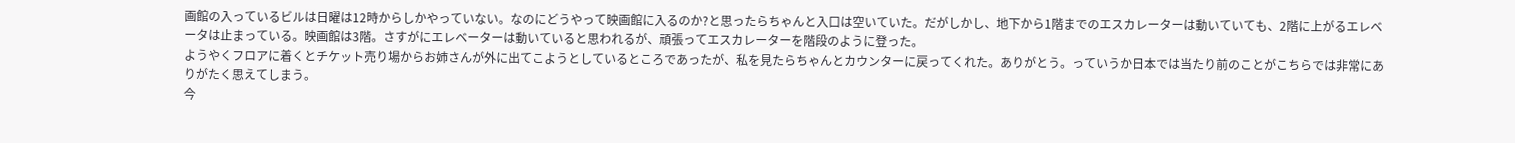画館の入っているビルは日曜は12時からしかやっていない。なのにどうやって映画館に入るのか?と思ったらちゃんと入口は空いていた。だがしかし、地下から1階までのエスカレーターは動いていても、2階に上がるエレベータは止まっている。映画館は3階。さすがにエレベーターは動いていると思われるが、頑張ってエスカレーターを階段のように登った。
ようやくフロアに着くとチケット売り場からお姉さんが外に出てこようとしているところであったが、私を見たらちゃんとカウンターに戻ってくれた。ありがとう。っていうか日本では当たり前のことがこちらでは非常にありがたく思えてしまう。
今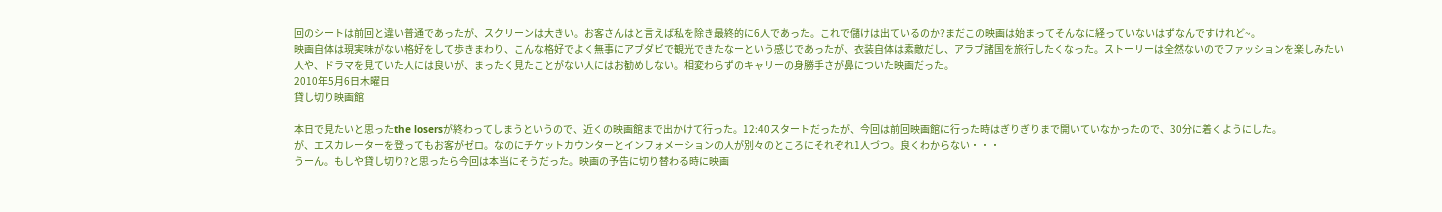回のシートは前回と違い普通であったが、スクリーンは大きい。お客さんはと言えば私を除き最終的に6人であった。これで儲けは出ているのか?まだこの映画は始まってそんなに経っていないはずなんですけれど~。
映画自体は現実味がない格好をして歩きまわり、こんな格好でよく無事にアブダビで観光できたなーという感じであったが、衣装自体は素敵だし、アラブ諸国を旅行したくなった。ストーリーは全然ないのでファッションを楽しみたい人や、ドラマを見ていた人には良いが、まったく見たことがない人にはお勧めしない。相変わらずのキャリーの身勝手さが鼻についた映画だった。
2010年5月6日木曜日
貸し切り映画館

本日で見たいと思ったthe losersが終わってしまうというので、近くの映画館まで出かけて行った。12:40スタートだったが、今回は前回映画館に行った時はぎりぎりまで開いていなかったので、30分に着くようにした。
が、エスカレーターを登ってもお客がゼロ。なのにチケットカウンターとインフォメーションの人が別々のところにそれぞれ1人づつ。良くわからない・・・
うーん。もしや貸し切り?と思ったら今回は本当にそうだった。映画の予告に切り替わる時に映画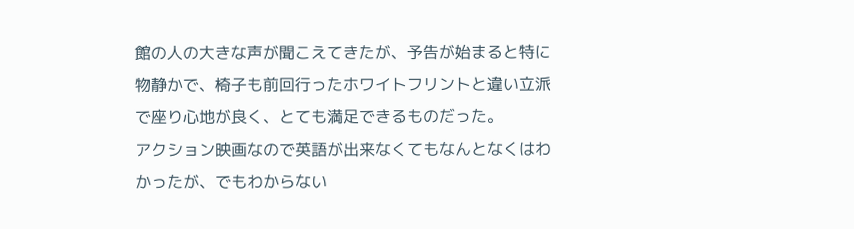館の人の大きな声が聞こえてきたが、予告が始まると特に物静かで、椅子も前回行ったホワイトフリントと違い立派で座り心地が良く、とても満足できるものだった。
アクション映画なので英語が出来なくてもなんとなくはわかったが、でもわからない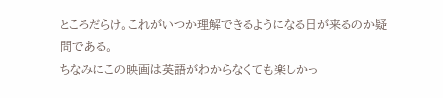ところだらけ。これがいつか理解できるようになる日が来るのか疑問である。
ちなみにこの映画は英語がわからなくても楽しかっ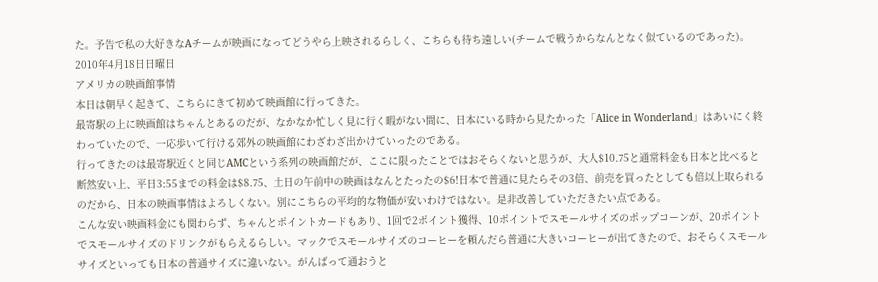た。予告で私の大好きなAチームが映画になってどうやら上映されるらしく、こちらも待ち遠しい(チームで戦うからなんとなく似ているのであった)。
2010年4月18日日曜日
アメリカの映画館事情
本日は朝早く起きて、こちらにきて初めて映画館に行ってきた。
最寄駅の上に映画館はちゃんとあるのだが、なかなか忙しく見に行く暇がない間に、日本にいる時から見たかった「Alice in Wonderland」はあいにく終わっていたので、一応歩いて行ける郊外の映画館にわざわざ出かけていったのである。
行ってきたのは最寄駅近くと同じAMCという系列の映画館だが、ここに限ったことではおそらくないと思うが、大人$10.75と通常料金も日本と比べると断然安い上、平日3:55までの料金は$8.75、土日の午前中の映画はなんとたったの$6!日本で普通に見たらその3倍、前売を買ったとしても倍以上取られるのだから、日本の映画事情はよろしくない。別にこちらの平均的な物価が安いわけではない。是非改善していただきたい点である。
こんな安い映画料金にも関わらず、ちゃんとポイントカードもあり、1回で2ポイント獲得、10ポイントでスモールサイズのポップコーンが、20ポイントでスモールサイズのドリンクがもらえるらしい。マックでスモールサイズのコーヒーを頼んだら普通に大きいコーヒーが出てきたので、おそらくスモールサイズといっても日本の普通サイズに違いない。がんばって通おうと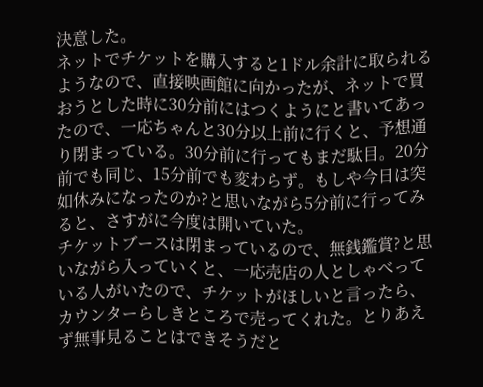決意した。
ネットでチケットを購入すると1ドル余計に取られるようなので、直接映画館に向かったが、ネットで買おうとした時に30分前にはつくようにと書いてあったので、一応ちゃんと30分以上前に行くと、予想通り閉まっている。30分前に行ってもまだ駄目。20分前でも同じ、15分前でも変わらず。もしや今日は突如休みになったのか?と思いながら5分前に行ってみると、さすがに今度は開いていた。
チケットブースは閉まっているので、無銭鑑賞?と思いながら入っていくと、一応売店の人としゃべっている人がいたので、チケットがほしいと言ったら、カウンターらしきところで売ってくれた。とりあえず無事見ることはできそうだと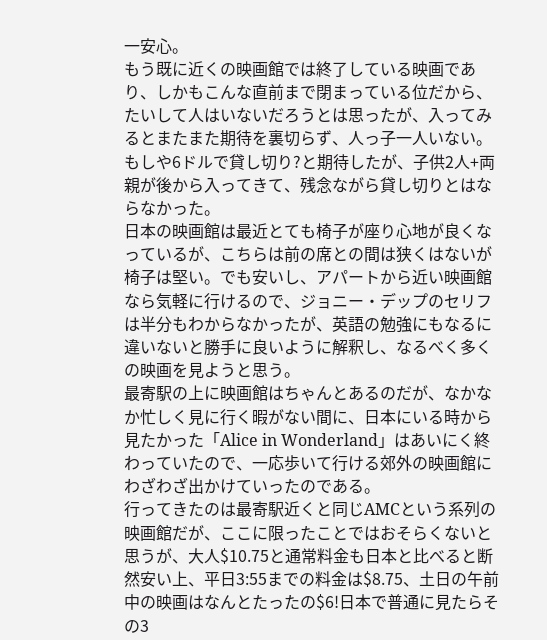一安心。
もう既に近くの映画館では終了している映画であり、しかもこんな直前まで閉まっている位だから、たいして人はいないだろうとは思ったが、入ってみるとまたまた期待を裏切らず、人っ子一人いない。もしや6ドルで貸し切り?と期待したが、子供2人+両親が後から入ってきて、残念ながら貸し切りとはならなかった。
日本の映画館は最近とても椅子が座り心地が良くなっているが、こちらは前の席との間は狭くはないが椅子は堅い。でも安いし、アパートから近い映画館なら気軽に行けるので、ジョニー・デップのセリフは半分もわからなかったが、英語の勉強にもなるに違いないと勝手に良いように解釈し、なるべく多くの映画を見ようと思う。
最寄駅の上に映画館はちゃんとあるのだが、なかなか忙しく見に行く暇がない間に、日本にいる時から見たかった「Alice in Wonderland」はあいにく終わっていたので、一応歩いて行ける郊外の映画館にわざわざ出かけていったのである。
行ってきたのは最寄駅近くと同じAMCという系列の映画館だが、ここに限ったことではおそらくないと思うが、大人$10.75と通常料金も日本と比べると断然安い上、平日3:55までの料金は$8.75、土日の午前中の映画はなんとたったの$6!日本で普通に見たらその3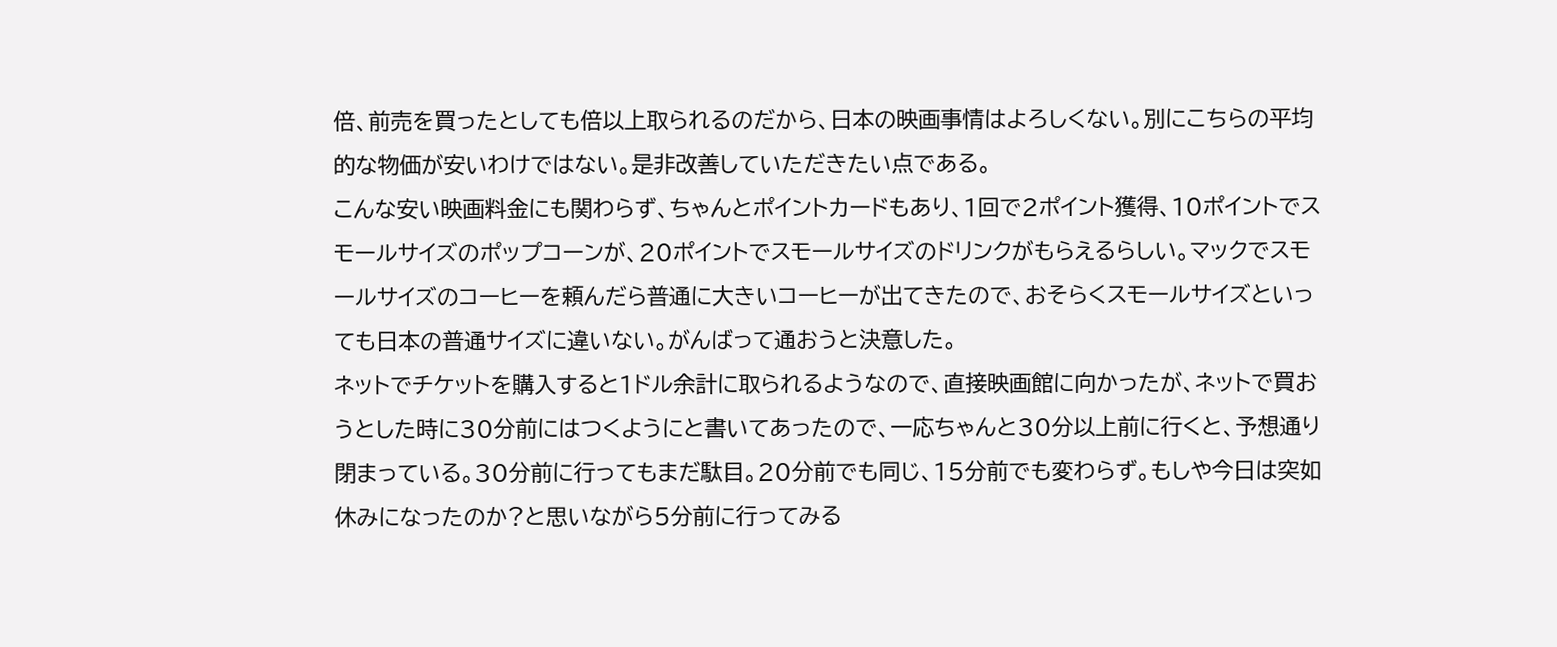倍、前売を買ったとしても倍以上取られるのだから、日本の映画事情はよろしくない。別にこちらの平均的な物価が安いわけではない。是非改善していただきたい点である。
こんな安い映画料金にも関わらず、ちゃんとポイントカードもあり、1回で2ポイント獲得、10ポイントでスモールサイズのポップコーンが、20ポイントでスモールサイズのドリンクがもらえるらしい。マックでスモールサイズのコーヒーを頼んだら普通に大きいコーヒーが出てきたので、おそらくスモールサイズといっても日本の普通サイズに違いない。がんばって通おうと決意した。
ネットでチケットを購入すると1ドル余計に取られるようなので、直接映画館に向かったが、ネットで買おうとした時に30分前にはつくようにと書いてあったので、一応ちゃんと30分以上前に行くと、予想通り閉まっている。30分前に行ってもまだ駄目。20分前でも同じ、15分前でも変わらず。もしや今日は突如休みになったのか?と思いながら5分前に行ってみる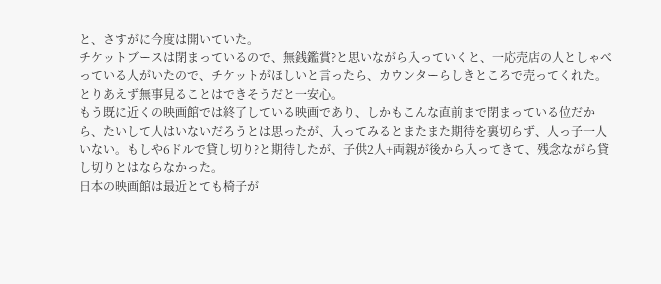と、さすがに今度は開いていた。
チケットブースは閉まっているので、無銭鑑賞?と思いながら入っていくと、一応売店の人としゃべっている人がいたので、チケットがほしいと言ったら、カウンターらしきところで売ってくれた。とりあえず無事見ることはできそうだと一安心。
もう既に近くの映画館では終了している映画であり、しかもこんな直前まで閉まっている位だから、たいして人はいないだろうとは思ったが、入ってみるとまたまた期待を裏切らず、人っ子一人いない。もしや6ドルで貸し切り?と期待したが、子供2人+両親が後から入ってきて、残念ながら貸し切りとはならなかった。
日本の映画館は最近とても椅子が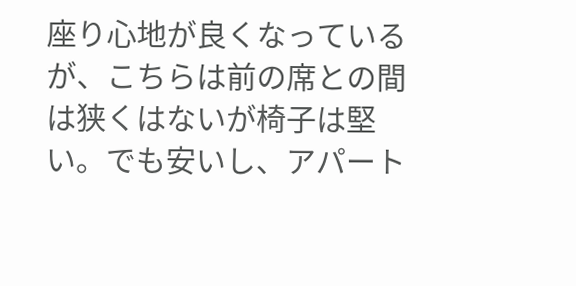座り心地が良くなっているが、こちらは前の席との間は狭くはないが椅子は堅い。でも安いし、アパート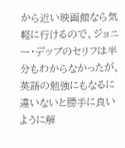から近い映画館なら気軽に行けるので、ジョニー・デップのセリフは半分もわからなかったが、英語の勉強にもなるに違いないと勝手に良いように解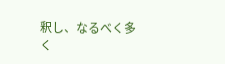釈し、なるべく多く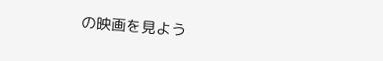の映画を見よう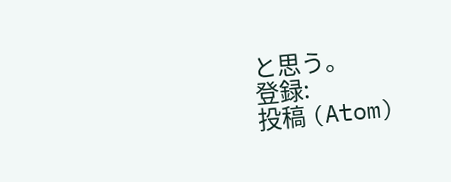と思う。
登録:
投稿 (Atom)